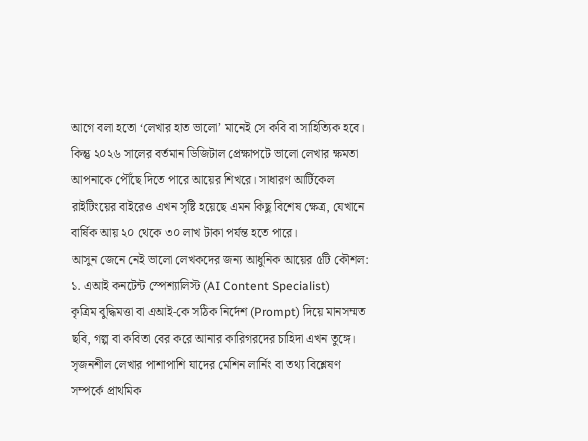আগে বলা হতো ‘লেখার হাত ভালো’ মানেই সে কবি বা সাহিত্যিক হবে। কিন্তু ২০২৬ সালের বর্তমান ডিজিটাল প্রেক্ষাপটে ভালো লেখার ক্ষমতা আপনাকে পৌঁছে দিতে পারে আয়ের শিখরে। সাধারণ আর্টিকেল রাইটিংয়ের বাইরেও এখন সৃষ্টি হয়েছে এমন কিছু বিশেষ ক্ষেত্র, যেখানে বার্ষিক আয় ২০ থেকে ৩০ লাখ টাকা পর্যন্ত হতে পারে।
আসুন জেনে নেই ভালো লেখকদের জন্য আধুনিক আয়ের ৫টি কৌশল:
১. এআই কনটেন্ট স্পেশ্যালিস্ট (AI Content Specialist)
কৃত্রিম বুদ্ধিমত্তা বা এআই-কে সঠিক নির্দেশ (Prompt) দিয়ে মানসম্মত ছবি, গল্প বা কবিতা বের করে আনার কারিগরদের চাহিদা এখন তুঙ্গে। সৃজনশীল লেখার পাশাপাশি যাদের মেশিন লার্নিং বা তথ্য বিশ্লেষণ সম্পর্কে প্রাথমিক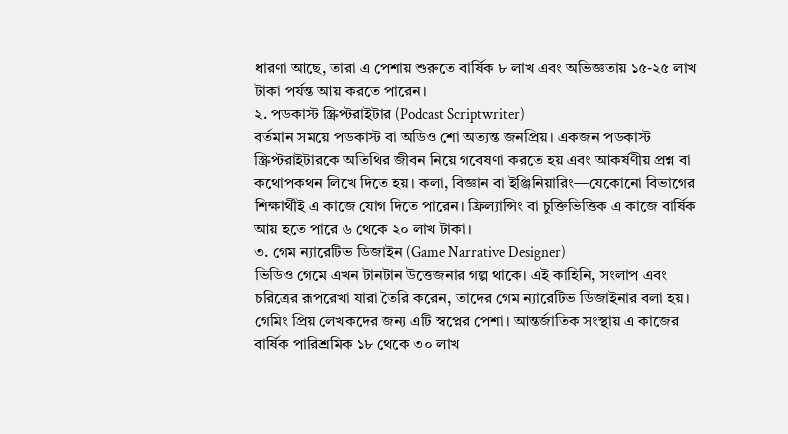ধারণা আছে, তারা এ পেশায় শুরুতে বার্ষিক ৮ লাখ এবং অভিজ্ঞতায় ১৫-২৫ লাখ টাকা পর্যন্ত আয় করতে পারেন।
২. পডকাস্ট স্ক্রিপ্টরাইটার (Podcast Scriptwriter)
বর্তমান সময়ে পডকাস্ট বা অডিও শো অত্যন্ত জনপ্রিয়। একজন পডকাস্ট স্ক্রিপ্টরাইটারকে অতিথির জীবন নিয়ে গবেষণা করতে হয় এবং আকর্ষণীয় প্রশ্ন বা কথোপকথন লিখে দিতে হয়। কলা, বিজ্ঞান বা ইঞ্জিনিয়ারিং—যেকোনো বিভাগের শিক্ষার্থীই এ কাজে যোগ দিতে পারেন। ফ্রিল্যান্সিং বা চুক্তিভিত্তিক এ কাজে বার্ষিক আয় হতে পারে ৬ থেকে ২০ লাখ টাকা।
৩. গেম ন্যারেটিভ ডিজাইন (Game Narrative Designer)
ভিডিও গেমে এখন টানটান উত্তেজনার গল্প থাকে। এই কাহিনি, সংলাপ এবং চরিত্রের রূপরেখা যারা তৈরি করেন, তাদের গেম ন্যারেটিভ ডিজাইনার বলা হয়। গেমিং প্রিয় লেখকদের জন্য এটি স্বপ্নের পেশা। আন্তর্জাতিক সংস্থায় এ কাজের বার্ষিক পারিশ্রমিক ১৮ থেকে ৩০ লাখ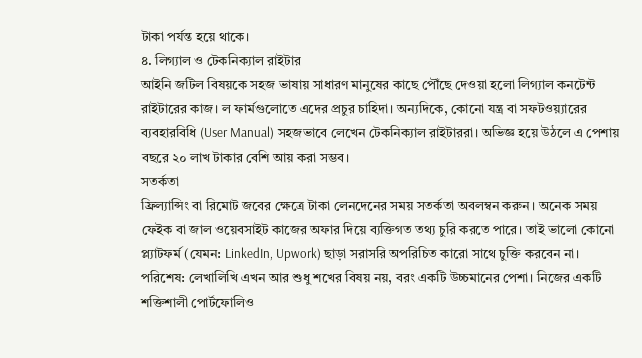টাকা পর্যন্ত হয়ে থাকে।
৪. লিগ্যাল ও টেকনিক্যাল রাইটার
আইনি জটিল বিষয়কে সহজ ভাষায় সাধারণ মানুষের কাছে পৌঁছে দেওয়া হলো লিগ্যাল কনটেন্ট রাইটারের কাজ। ল ফার্মগুলোতে এদের প্রচুর চাহিদা। অন্যদিকে, কোনো যন্ত্র বা সফটওয়্যারের ব্যবহারবিধি (User Manual) সহজভাবে লেখেন টেকনিক্যাল রাইটাররা। অভিজ্ঞ হয়ে উঠলে এ পেশায় বছরে ২০ লাখ টাকার বেশি আয় করা সম্ভব।
সতর্কতা
ফ্রিল্যান্সিং বা রিমোট জবের ক্ষেত্রে টাকা লেনদেনের সময় সতর্কতা অবলম্বন করুন। অনেক সময় ফেইক বা জাল ওয়েবসাইট কাজের অফার দিয়ে ব্যক্তিগত তথ্য চুরি করতে পারে। তাই ভালো কোনো প্ল্যাটফর্ম (যেমন: LinkedIn, Upwork) ছাড়া সরাসরি অপরিচিত কারো সাথে চুক্তি করবেন না।
পরিশেষ: লেখালিখি এখন আর শুধু শখের বিষয় নয়, বরং একটি উচ্চমানের পেশা। নিজের একটি শক্তিশালী পোর্টফোলিও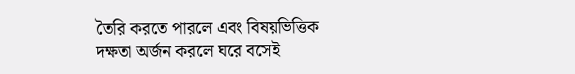তৈরি করতে পারলে এবং বিষয়ভিত্তিক দক্ষতা অর্জন করলে ঘরে বসেই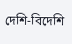দেশি-বিদেশি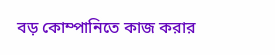বড় কোম্পানিতে কাজ করার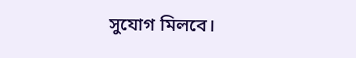সুযোগ মিলবে।